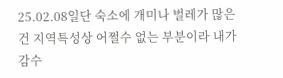25.02.08일단 숙소에 개미나 벌레가 많은건 지역특성상 어쩔수 없는 부분이라 내가 감수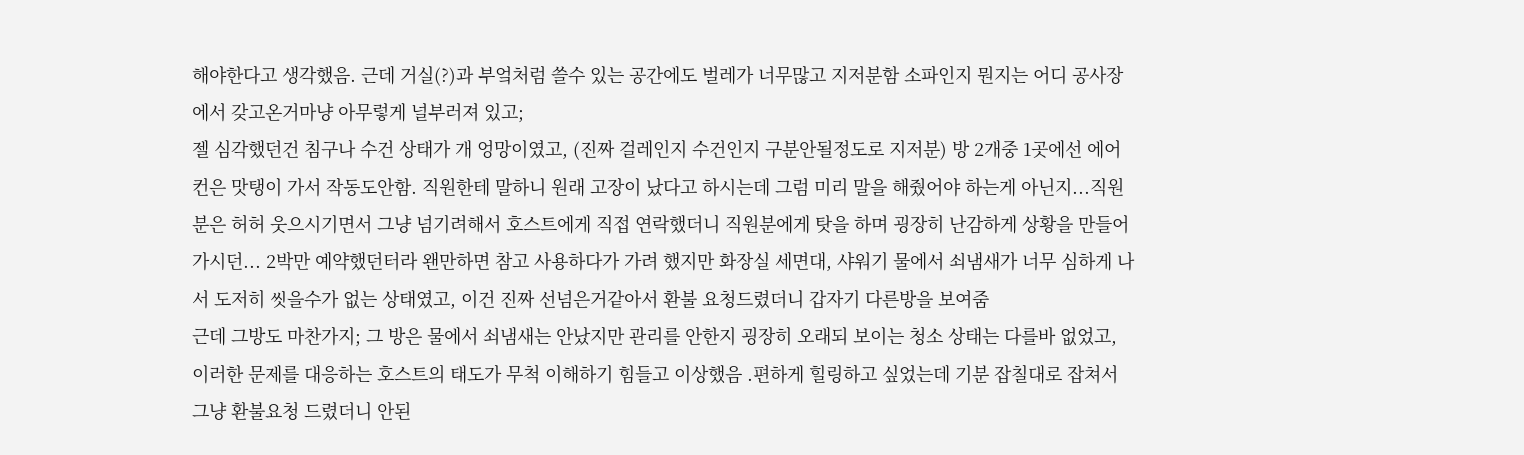해야한다고 생각했음. 근데 거실(?)과 부엌처럼 쓸수 있는 공간에도 벌레가 너무많고 지저분함 소파인지 뭔지는 어디 공사장에서 갖고온거마냥 아무렇게 널부러져 있고;
젤 심각했던건 침구나 수건 상태가 개 엉망이였고, (진짜 걸레인지 수건인지 구분안될정도로 지저분) 방 2개중 1곳에선 에어컨은 맛탱이 가서 작동도안함. 직원한테 말하니 원래 고장이 났다고 하시는데 그럼 미리 말을 해줬어야 하는게 아닌지...직원분은 허허 웃으시기면서 그냥 넘기려해서 호스트에게 직접 연락했더니 직원분에게 탓을 하며 굉장히 난감하게 상황을 만들어 가시던... 2박만 예약했던터라 왠만하면 참고 사용하다가 가려 했지만 화장실 세면대, 샤워기 물에서 쇠냄새가 너무 심하게 나서 도저히 씻을수가 없는 상태였고, 이건 진짜 선넘은거같아서 환불 요청드렸더니 갑자기 다른방을 보여줌
근데 그방도 마찬가지; 그 방은 물에서 쇠냄새는 안났지만 관리를 안한지 굉장히 오래되 보이는 청소 상태는 다를바 없었고, 이러한 문제를 대응하는 호스트의 태도가 무척 이해하기 힘들고 이상했음 .편하게 힐링하고 싶었는데 기분 잡칠대로 잡쳐서 그냥 환불요청 드렸더니 안된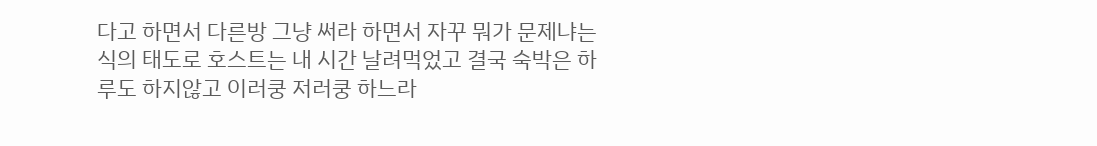다고 하면서 다른방 그냥 써라 하면서 자꾸 뭐가 문제냐는 식의 태도로 호스트는 내 시간 날려먹었고 결국 숙박은 하루도 하지않고 이러쿵 저러쿵 하느라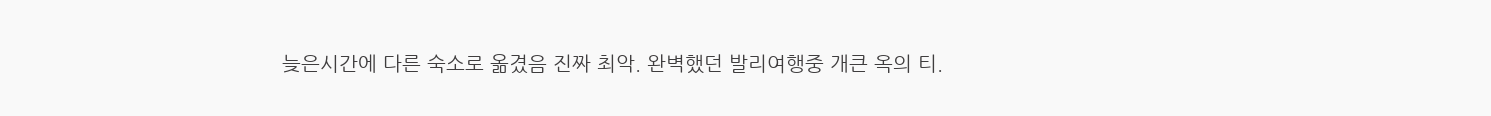늦은시간에 다른 숙소로 옮겼음 진짜 최악. 완벽했던 발리여행중 개큰 옥의 티.